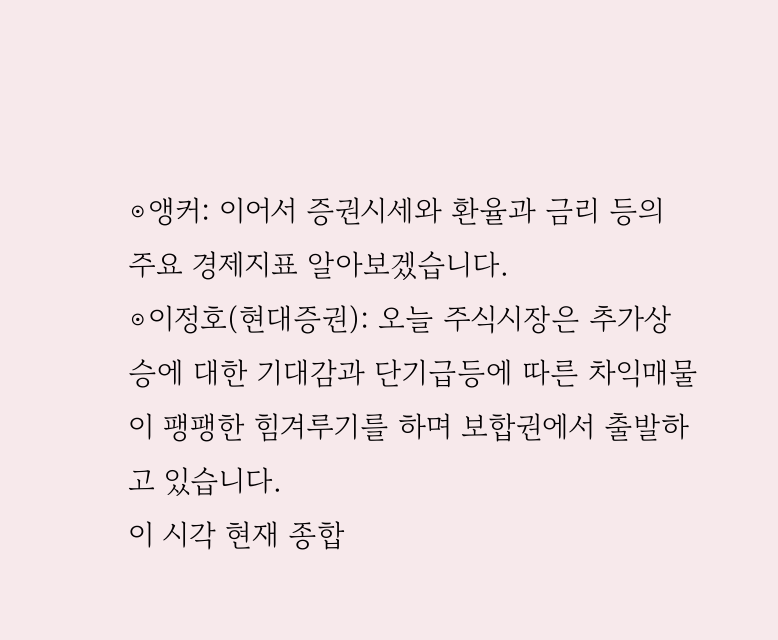⊙앵커: 이어서 증권시세와 환율과 금리 등의 주요 경제지표 알아보겠습니다.
⊙이정호(현대증권): 오늘 주식시장은 추가상승에 대한 기대감과 단기급등에 따른 차익매물이 팽팽한 힘겨루기를 하며 보합권에서 출발하고 있습니다.
이 시각 현재 종합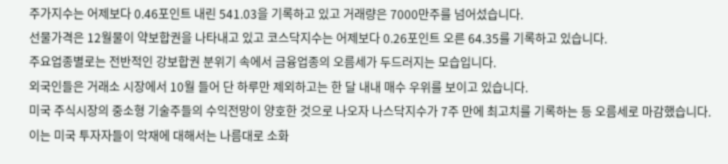주가지수는 어제보다 0.46포인트 내린 541.03을 기록하고 있고 거래량은 7000만주를 넘어섰습니다.
선물가격은 12월물이 약보합권을 나타내고 있고 코스닥지수는 어제보다 0.26포인트 오른 64.35를 기록하고 있습니다.
주요업종별로는 전반적인 강보합권 분위기 속에서 금융업종의 오름세가 두드러지는 모습입니다.
외국인들은 거래소 시장에서 10월 들어 단 하루만 제외하고는 한 달 내내 매수 우위를 보이고 있습니다.
미국 주식시장의 중소형 기술주들의 수익전망이 양호한 것으로 나오자 나스닥지수가 7주 만에 최고치를 기록하는 등 오름세로 마감했습니다.
이는 미국 투자자들이 악재에 대해서는 나름대로 소화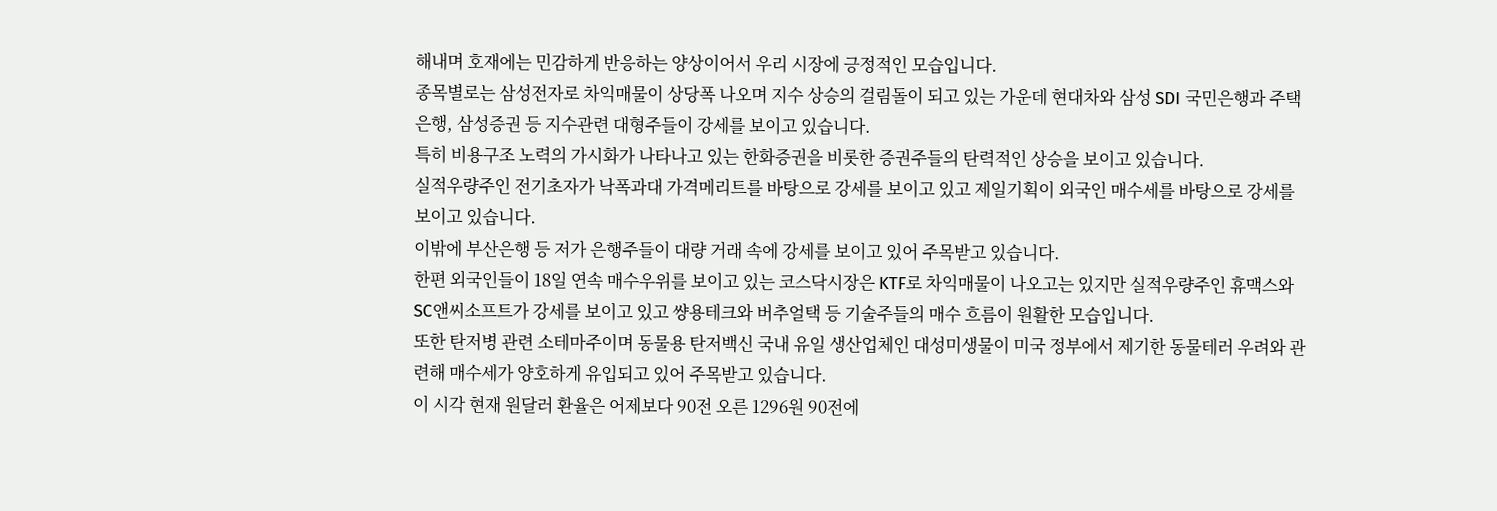해내며 호재에는 민감하게 반응하는 양상이어서 우리 시장에 긍정적인 모습입니다.
종목별로는 삼성전자로 차익매물이 상당폭 나오며 지수 상승의 걸림돌이 되고 있는 가운데 현대차와 삼성 SDI 국민은행과 주택은행, 삼성증권 등 지수관련 대형주들이 강세를 보이고 있습니다.
특히 비용구조 노력의 가시화가 나타나고 있는 한화증권을 비롯한 증권주들의 탄력적인 상승을 보이고 있습니다.
실적우량주인 전기초자가 낙폭과대 가격메리트를 바탕으로 강세를 보이고 있고 제일기획이 외국인 매수세를 바탕으로 강세를 보이고 있습니다.
이밖에 부산은행 등 저가 은행주들이 대량 거래 속에 강세를 보이고 있어 주목받고 있습니다.
한편 외국인들이 18일 연속 매수우위를 보이고 있는 코스닥시장은 KTF로 차익매물이 나오고는 있지만 실적우량주인 휴맥스와 SC앤씨소프트가 강세를 보이고 있고 썅용테크와 버추얼택 등 기술주들의 매수 흐름이 원활한 모습입니다.
또한 탄저병 관련 소테마주이며 동물용 탄저백신 국내 유일 생산업체인 대성미생물이 미국 정부에서 제기한 동물테러 우려와 관련해 매수세가 양호하게 유입되고 있어 주목받고 있습니다.
이 시각 현재 원달러 환율은 어제보다 90전 오른 1296원 90전에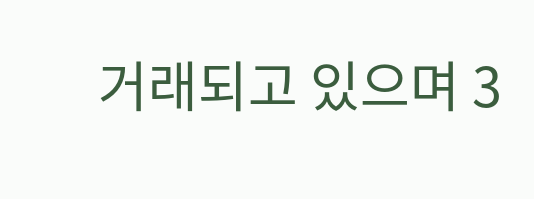거래되고 있으며 3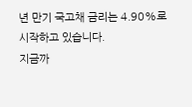년 만기 국고채 금리는 4.90%로 시작하고 있습니다.
지금까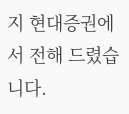지 현대증권에서 전해 드렸습니다.